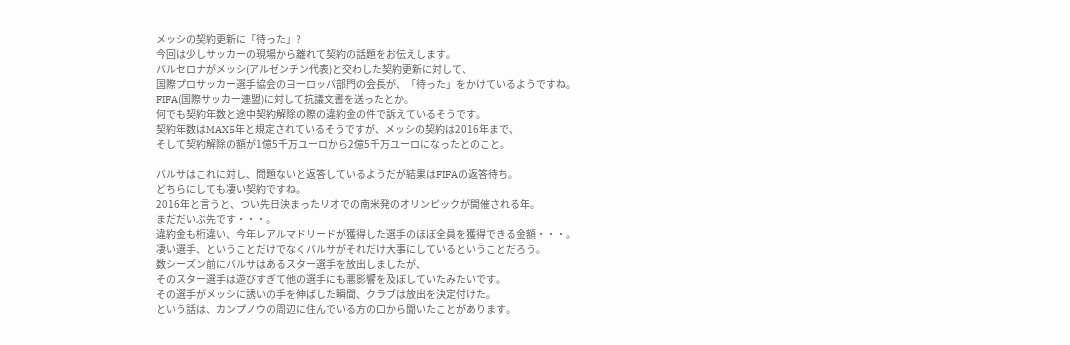メッシの契約更新に「待った」?
今回は少しサッカーの現場から離れて契約の話題をお伝えします。
バルセロナがメッシ(アルゼンチン代表)と交わした契約更新に対して、
国際プロサッカー選手協会のヨーロッパ部門の会長が、「待った」をかけているようですね。
FIFA(国際サッカー連盟)に対して抗議文書を送ったとか。
何でも契約年数と途中契約解除の際の違約金の件で訴えているそうです。
契約年数はMAX5年と規定されているそうですが、メッシの契約は2016年まで、
そして契約解除の額が1億5千万ユーロから2億5千万ユーロになったとのこと。

バルサはこれに対し、問題ないと返答しているようだが結果はFIFAの返答待ち。
どちらにしても凄い契約ですね。
2016年と言うと、つい先日決まったリオでの南米発のオリンピックが開催される年。
まだだいぶ先です・・・。
違約金も桁違い、今年レアルマドリードが獲得した選手のほぼ全員を獲得できる金額・・・。
凄い選手、ということだけでなくバルサがそれだけ大事にしているということだろう。
数シーズン前にバルサはあるスター選手を放出しましたが、
そのスター選手は遊びすぎて他の選手にも悪影響を及ぼしていたみたいです。
その選手がメッシに誘いの手を伸ばした瞬間、クラブは放出を決定付けた。
という話は、カンプノウの周辺に住んでいる方の口から聞いたことがあります。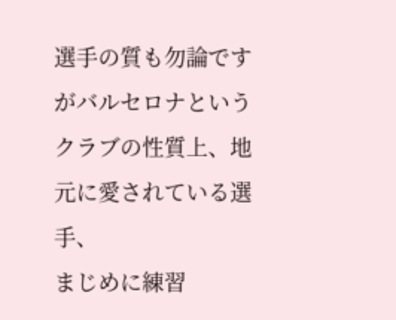選手の質も勿論ですがバルセロナというクラブの性質上、地元に愛されている選手、
まじめに練習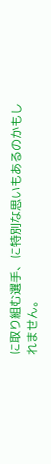に取り組む選手、に特別な思いもあるのかもしれません。